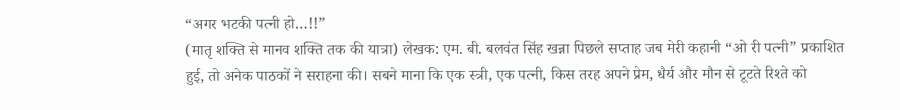“अगर भटकी पत्नी हो…!!”
(मातृ शक्ति से मानव शक्ति तक की यात्रा) लेखक: एम. बी. बलवंत सिंह खन्ना पिछले सप्ताह जब मेरी कहानी “ओ री पत्नी” प्रकाशित हुई, तो अनेक पाठकों ने सराहना की। सबने माना कि एक स्त्री, एक पत्नी, किस तरह अपने प्रेम, धैर्य और मौन से टूटते रिश्ते को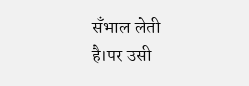सँभाल लेती है।पर उसी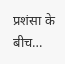प्रशंसा के बीच…